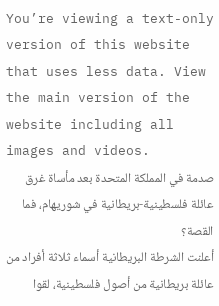You’re viewing a text-only version of this website that uses less data. View the main version of the website including all images and videos.
صدمة في المملكة المتحدة بعد مأساة غرق عائلة فلسطينية-بريطانية في شوريهام، فما القصة؟
أعلنت الشرطة البريطانية أسماء ثلاثة أفراد من عائلة بريطانية من أصول فلسطينية، لقوا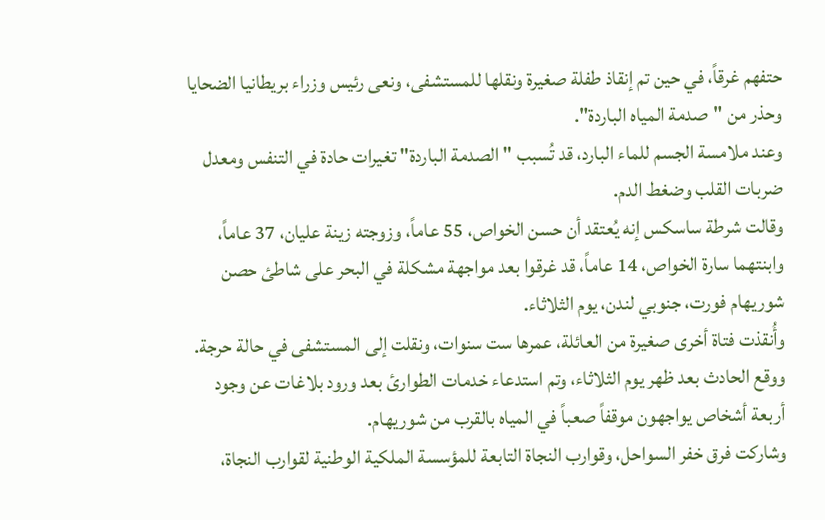حتفهم غرقاً، في حين تم إنقاذ طفلة صغيرة ونقلها للمستشفى، ونعى رئيس وزراء بريطانيا الضحايا وحذر من "صدمة المياه الباردة".
وعند ملامسة الجسم للماء البارد، قد تُسبب "الصدمة الباردة" تغيرات حادة في التنفس ومعدل ضربات القلب وضغط الدم.
وقالت شرطة ساسكس إنه يُعتقد أن حسن الخواص، 55 عاماً، وزوجته زينة عليان، 37 عاماً، وابنتهما سارة الخواص، 14 عاماً، قد غرقوا بعد مواجهة مشكلة في البحر على شاطئ حصن شوريهام فورت، جنوبي لندن، يوم الثلاثاء.
وأُنقذت فتاة أخرى صغيرة من العائلة، عمرها ست سنوات، ونقلت إلى المستشفى في حالة حرجة.
ووقع الحادث بعد ظهر يوم الثلاثاء، وتم استدعاء خدمات الطوارئ بعد ورود بلاغات عن وجود أربعة أشخاص يواجهون موقفاً صعباً في المياه بالقرب من شوريهام.
وشاركت فرق خفر السواحل، وقوارب النجاة التابعة للمؤسسة الملكية الوطنية لقوارب النجاة،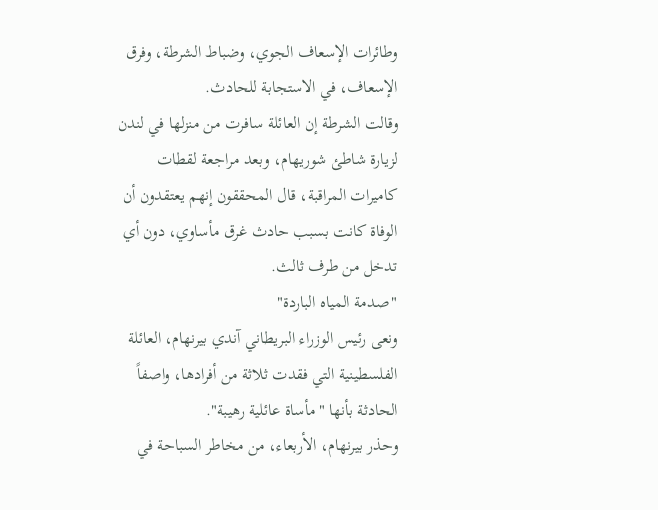وطائرات الإسعاف الجوي، وضباط الشرطة، وفرق الإسعاف، في الاستجابة للحادث.
وقالت الشرطة إن العائلة سافرت من منزلها في لندن لزيارة شاطئ شوريهام، وبعد مراجعة لقطات كاميرات المراقبة، قال المحققون إنهم يعتقدون أن الوفاة كانت بسبب حادث غرق مأساوي، دون أي تدخل من طرف ثالث.
"صدمة المياه الباردة"
ونعى رئيس الوزراء البريطاني آندي بيرنهام، العائلة الفلسطينية التي فقدت ثلاثة من أفرادها، واصفاً الحادثة بأنها "مأساة عائلية رهيبة".
وحذر بيرنهام، الأربعاء، من مخاطر السباحة في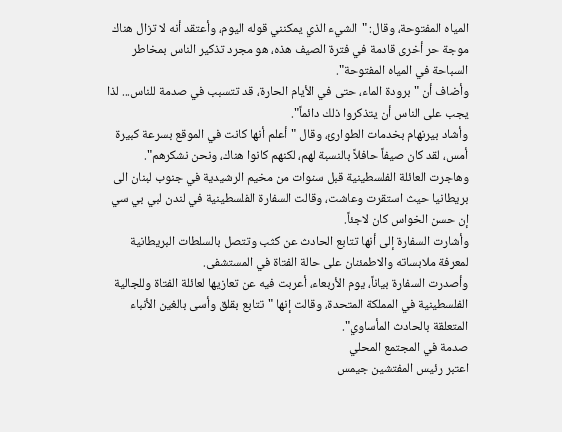المياه المفتوحة، وقال: "الشيء الذي يمكنني قوله اليوم، وأعتقد أنه لا تزال هناك موجة حر أخرى قادمة في فترة الصيف هذه، هو مجرد تذكير الناس بمخاطر السباحة في المياه المفتوحة".
وأضاف أن "برودة الماء، حتى في الأيام الحارة، قد تتسبب في صدمة للناس... لذا يجب على الناس أن يتذكروا ذلك دائماً".
وأشاد بيرنهام بخدمات الطوارئ، وقال "أعلم أنها كانت في الموقع بسرعة كبيرة أمس، لقد كان صيفاً حافلاً بالنسبة لهم، لكنهم كانوا هناك، ونحن نشكرهم".
وهاجرت العائلة الفلسطينية قبل سنوات من مخيم الرشيدية في جنوب لبنان الى بريطانيا حيث استقرت وعاشت، وقالت السفارة الفلسطينية في لندن لبي بي سي إن حسن الخواس كان لاجئاً.
وأشارت السفارة إلى أنها تتابع الحادث عن كثب وتتصل بالسلطات البريطانية لمعرفة ملابساته والاطمئنان على حالة الفتاة في المستشفى.
وأصدرت السفارة بياناً، يوم الأربعاء، أعربت فيه عن تعازيها لعائلة الفتاة وللجالية الفلسطينية في المملكة المتحدة، وقالت إنها "تتابع بقلق وأسى بالغين الأنباء المتعلقة بالحادث المأساوي".
صدمة في المجتمع المحلي
اعتبر رئيس المفتشين جيمس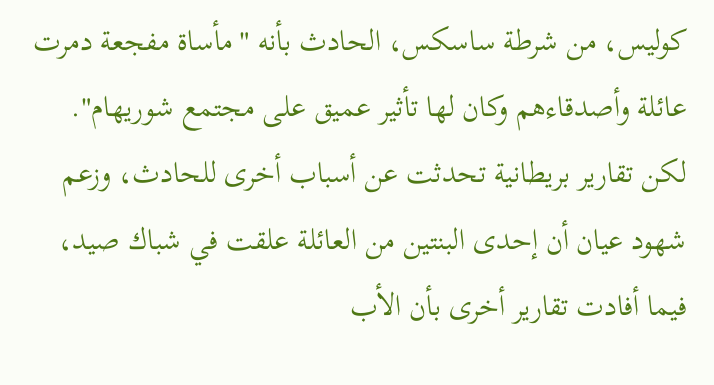كوليس، من شرطة ساسكس، الحادث بأنه "مأساة مفجعة دمرت عائلة وأصدقاءهم وكان لها تأثير عميق على مجتمع شوريهام".
لكن تقارير بريطانية تحدثت عن أسباب أخرى للحادث، وزعم شهود عيان أن إحدى البنتين من العائلة علقت في شباك صيد، فيما أفادت تقارير أخرى بأن الأب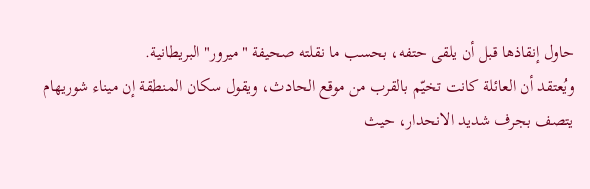حاول إنقاذها قبل أن يلقى حتفه، بحسب ما نقلته صحيفة "ميرور" البريطانية.
ويُعتقد أن العائلة كانت تخيّم بالقرب من موقع الحادث، ويقول سكان المنطقة إن ميناء شوريهام يتصف بجرف شديد الانحدار، حيث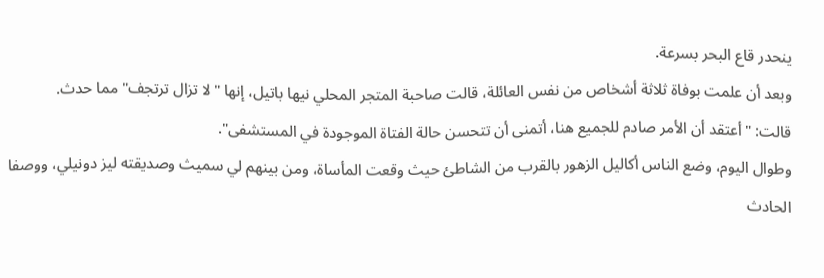ينحدر قاع البحر بسرعة.
وبعد أن علمت بوفاة ثلاثة أشخاص من نفس العائلة، قالت صاحبة المتجر المحلي نيها باتيل، إنها "لا تزال ترتجف" مما حدث.
قالت: "أعتقد أن الأمر صادم للجميع هنا، أتمنى أن تتحسن حالة الفتاة الموجودة في المستشفى".
وطوال اليوم، وضع الناس أكاليل الزهور بالقرب من الشاطئ حيث وقعت المأساة، ومن بينهم لي سميث وصديقته ليز دونيلي، ووصفا الحادث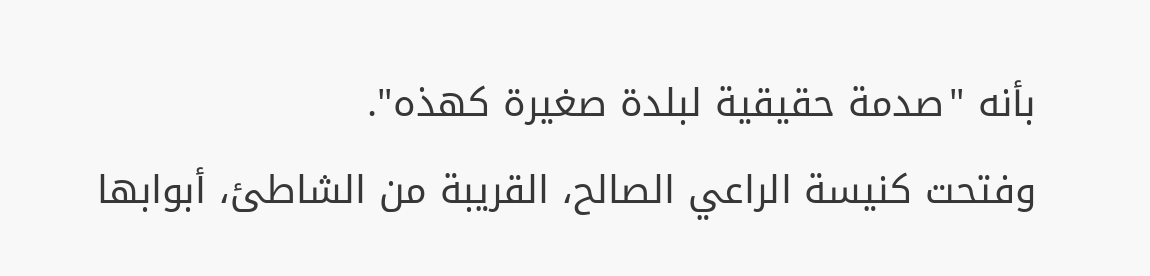بأنه "صدمة حقيقية لبلدة صغيرة كهذه".
وفتحت كنيسة الراعي الصالح، القريبة من الشاطئ، أبوابها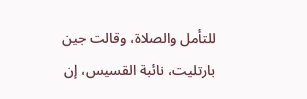للتأمل والصلاة، وقالت جين بارتليت، نائبة القسيس، إن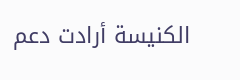الكنيسة أرادت دعم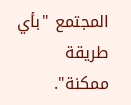المجتمع "بأي طريقة ممكنة".